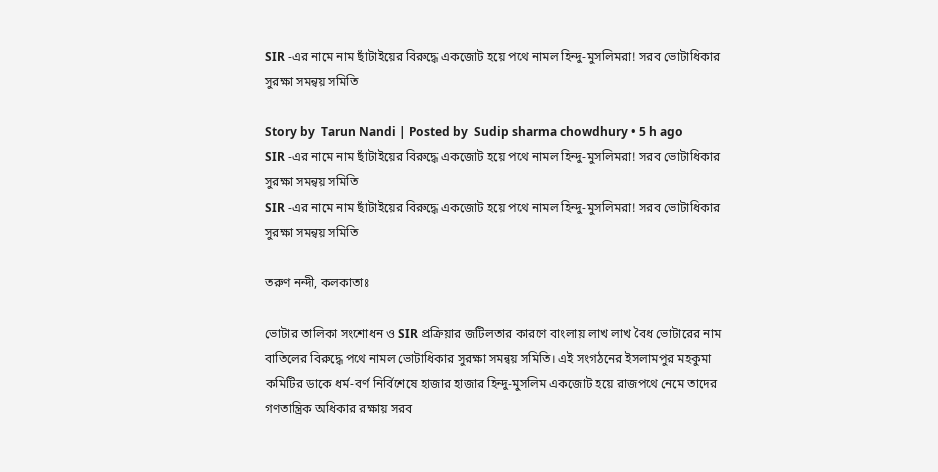SIR -এর নামে নাম ছাঁটাইয়ের বিরুদ্ধে একজোট হয়ে পথে নামল হিন্দু-মুসলিমরা! সরব ভোটাধিকার সুরক্ষা সমন্বয় সমিতি

Story by  Tarun Nandi | Posted by  Sudip sharma chowdhury • 5 h ago
SIR -এর নামে নাম ছাঁটাইয়ের বিরুদ্ধে একজোট হয়ে পথে নামল হিন্দু-মুসলিমরা! সরব ভোটাধিকার সুরক্ষা সমন্বয় সমিতি
SIR -এর নামে নাম ছাঁটাইয়ের বিরুদ্ধে একজোট হয়ে পথে নামল হিন্দু-মুসলিমরা! সরব ভোটাধিকার সুরক্ষা সমন্বয় সমিতি

তরুণ নন্দী, কলকাতাঃ

ভোটার তালিকা সংশোধন ও SIR প্রক্রিয়ার জটিলতার কারণে বাংলায় লাখ লাখ বৈধ ভোটারের নাম বাতিলের বিরুদ্ধে পথে নামল ভোটাধিকার সুরক্ষা সমন্বয় সমিতি। এই সংগঠনের ইসলামপুর মহকুমা কমিটির ডাকে ধর্ম-বর্ণ নির্বিশেষে হাজার হাজার হিন্দু-মুসলিম একজোট হয়ে রাজপথে নেমে তাদের গণতান্ত্রিক অধিকার রক্ষায় সরব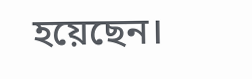হয়েছেন।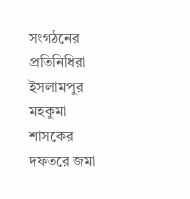সংগঠনের প্রতিনিধিরা ইসলামপুর মহকুমা শাসকের দফতরে জমা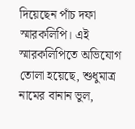দিয়েছেন পাঁচ দফা স্মারকলিপি। এই স্মারকলিপিতে অভিযোগ তোলা হয়েছে, শুধুমাত্র নামের বানান ভুল,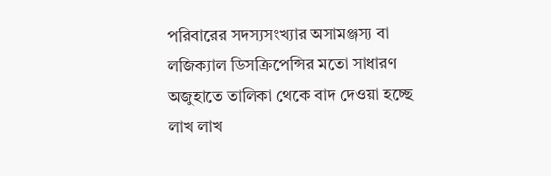পরিবারের সদস্যসংখ্যার অসামঞ্জস্য বা লজিক্যাল ডিসক্রিপেন্সির মতো সাধারণ অজুহাতে তালিকা থেকে বাদ দেওয়া হচ্ছে লাখ লাখ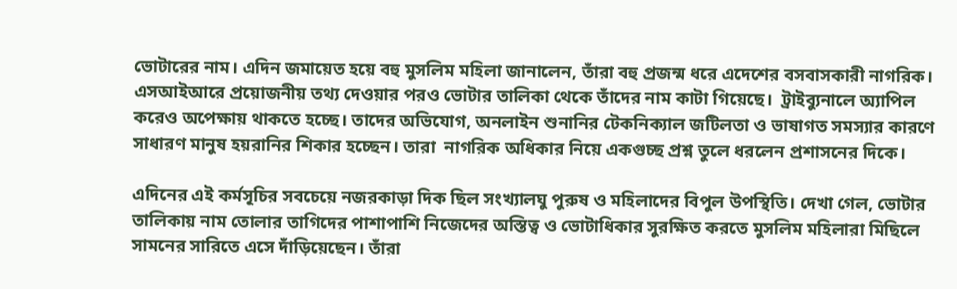ভোটারের নাম। এদিন জমায়েত হয়ে বহু মুসলিম মহিলা জানালেন, তাঁরা বহু প্রজন্ম ধরে এদেশের বসবাসকারী নাগরিক। এসআইআরে প্রয়োজনীয় তথ্য দেওয়ার পরও ভোটার তালিকা থেকে তাঁদের নাম কাটা গিয়েছে।  ট্রাইব্যুনালে অ্যাপিল করেও অপেক্ষায় থাকতে হচ্ছে। তাদের অভিযোগ, অনলাইন শুনানির টেকনিক্যাল জটিলতা ও ভাষাগত সমস্যার কারণে সাধারণ মানুষ হয়রানির শিকার হচ্ছেন। তারা  নাগরিক অধিকার নিয়ে একগুচ্ছ প্রশ্ন তুলে ধরলেন প্রশাসনের দিকে।

এদিনের এই কর্মসূচির সবচেয়ে নজরকাড়া দিক ছিল সংখ্যালঘু পুরুষ ও মহিলাদের বিপুল উপস্থিতি। দেখা গেল, ভোটার তালিকায় নাম তোলার তাগিদের পাশাপাশি নিজেদের অস্তিত্ব ও ভোটাধিকার সুরক্ষিত করতে মুসলিম মহিলারা মিছিলে সামনের সারিতে এসে দাঁড়িয়েছেন। তাঁরা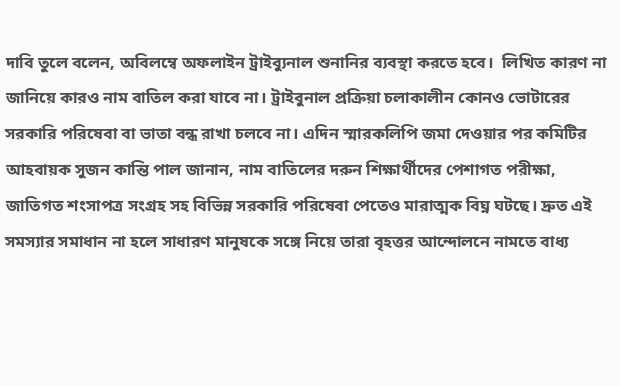দাবি তুলে বলেন, অবিলম্বে অফলাইন ট্রাইব্যুনাল শুনানির ব্যবস্থা করতে হবে।  লিখিত কারণ না জানিয়ে কারও নাম বাতিল করা যাবে না। ট্রাইবুনাল প্রক্রিয়া চলাকালীন কোনও ভোটারের সরকারি পরিষেবা বা ভাতা বন্ধ রাখা চলবে না। এদিন স্মারকলিপি জমা দেওয়ার পর কমিটির আহবায়ক সুজন কান্তি পাল জানান, নাম বাতিলের দরুন শিক্ষার্থীদের পেশাগত পরীক্ষা, জাতিগত শংসাপত্র সংগ্রহ সহ বিভিন্ন সরকারি পরিষেবা পেতেও মারাত্মক বিঘ্ন ঘটছে। দ্রুত এই সমস্যার সমাধান না হলে সাধারণ মানুষকে সঙ্গে নিয়ে তারা বৃহত্তর আন্দোলনে নামতে বাধ্য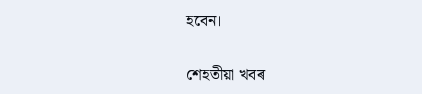হবেন।


শেহতীয়া খবৰ